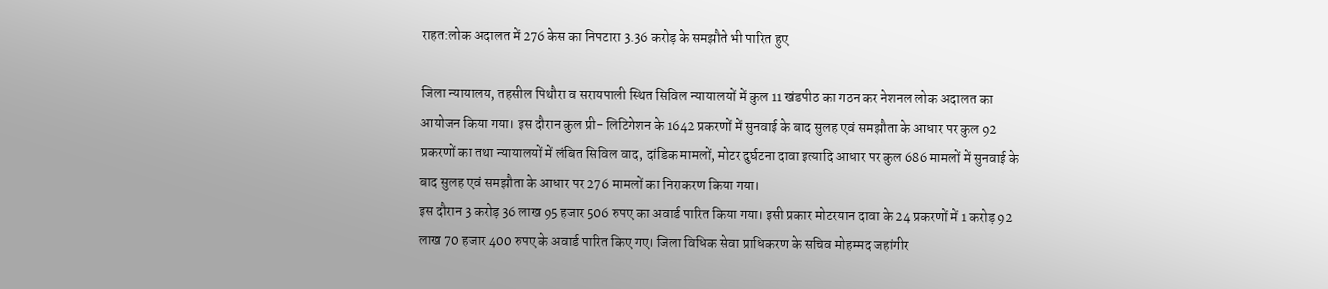राहत:लोक अदालत में 276 केस का निपटारा 3.36 करोड़ के समझौते भी पारित हुए

जिला न्यायालय, तहसील पिथौरा व सरायपाली स्थित सिविल न्यायालयों में कुल 11 खंडपीठ का गठन कर नेशनल लोक अदालत का आयोजन किया गया। इस दौरान कुल प्री- लिटिगेशन के 1642 प्रकरणों में सुनवाई के बाद सुलह एवं समझौता के आधार पर कुल 92 प्रकरणों का तथा न्यायालयों में लंबित सिविल वाद, दांडिक मामलों, मोटर दुर्घटना दावा इत्यादि आधार पर कुल 686 मामलों में सुनवाई के बाद सुलह एवं समझौता के आधार पर 276 मामलों का निराकरण किया गया।
इस दौरान 3 करोड़ 36 लाख 95 हजार 506 रुपए का अवार्ड पारित किया गया। इसी प्रकार मोटरयान दावा के 24 प्रकरणों में 1 करोड़ 92 लाख 70 हजार 400 रुपए के अवार्ड पारित किए गए। जिला विधिक सेवा प्राधिकरण के सचिव मोहम्मद जहांगीर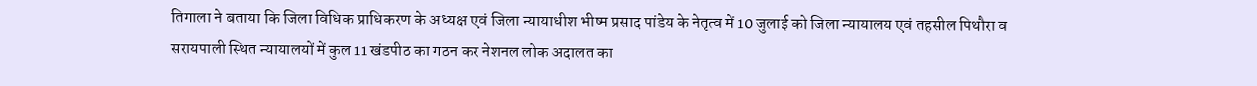तिगाला ने बताया कि जिला विधिक प्राधिकरण के अध्यक्ष एवं जिला न्यायाधीश भीष्म प्रसाद पांडेय के नेतृत्व में 10 जुलाई को जिला न्यायालय एवं तहसील पिथौरा व सरायपाली स्थित न्यायालयों में कुल 11 खंडपीठ का गठन कर नेशनल लोक अदालत का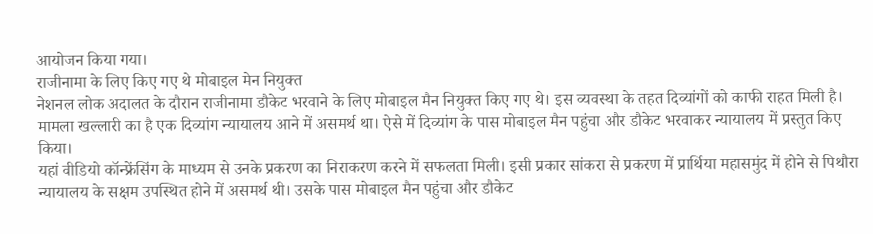आयोजन किया गया।
राजीनामा के लिए किए गए थे मोबाइल मेन नियुक्त
नेशनल लोक अदालत के दौरान राजीनामा डौकेट भरवाने के लिए मोबाइल मैन नियुक्त किए गए थे। इस व्यवस्था के तहत दिव्यांगों को काफी राहत मिली है। मामला खल्लारी का है एक दिव्यांग न्यायालय आने में असमर्थ था। ऐसे में दिव्यांग के पास मोबाइल मैन पहुंचा और डौकेट भरवाकर न्यायालय में प्रस्तुत किए किया।
यहां वीडियो कॉन्फ्रेंसिंग के माध्यम से उनके प्रकरण का निराकरण करने में सफलता मिली। इसी प्रकार सांकरा से प्रकरण में प्रार्थिया महासमुंद में होने से पिथौरा न्यायालय के सक्षम उपस्थित होने में असमर्थ थी। उसके पास मोबाइल मैन पहुंचा और डौकेट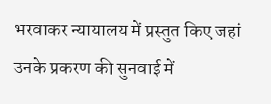भरवाकर न्यायालय में प्रस्तुत किए जहां उनके प्रकरण की सुनवाई में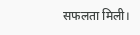सफलता मिली।